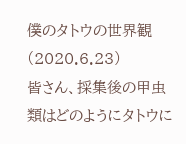僕のタトウの世界観(2020.6.23)
皆さん、採集後の甲虫類はどのようにタトウに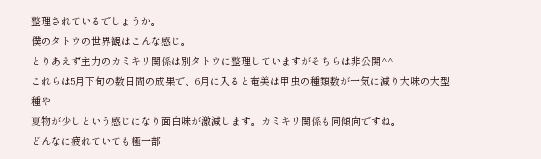整理されているでしょうか。
僕のタトウの世界観はこんな感じ。
とりあえず主力のカミキリ関係は別タトウに整理していますがそちらは非公開^^
これらは5月下旬の数日間の成果で、6月に入ると奄美は甲虫の種類数が一気に減り大味の大型種や
夏物が少しという感じになり面白味が激減します。カミキリ関係も同傾向ですね。
どんなに疲れていても極一部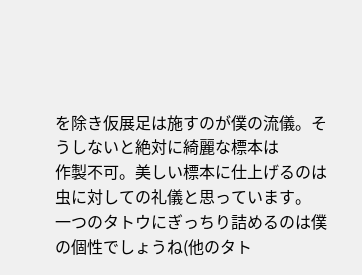を除き仮展足は施すのが僕の流儀。そうしないと絶対に綺麗な標本は
作製不可。美しい標本に仕上げるのは虫に対しての礼儀と思っています。
一つのタトウにぎっちり詰めるのは僕の個性でしょうね(他のタト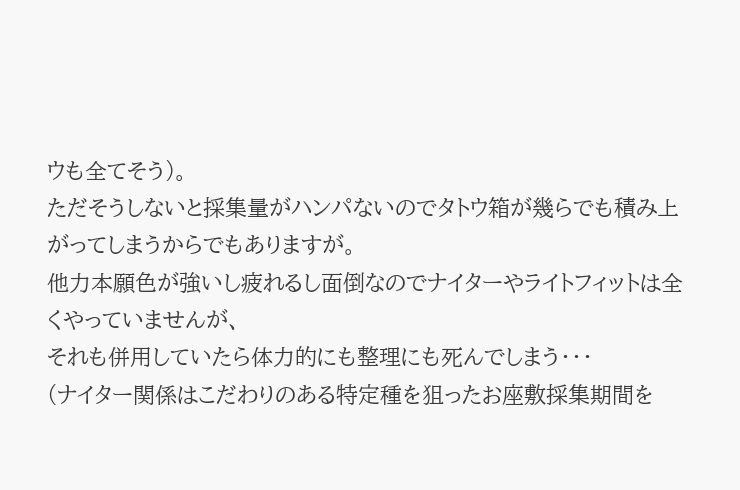ウも全てそう)。
ただそうしないと採集量がハンパないのでタトウ箱が幾らでも積み上がってしまうからでもありますが。
他力本願色が強いし疲れるし面倒なのでナイターやライトフィットは全くやっていませんが、
それも併用していたら体力的にも整理にも死んでしまう・・・
(ナイター関係はこだわりのある特定種を狙ったお座敷採集期間を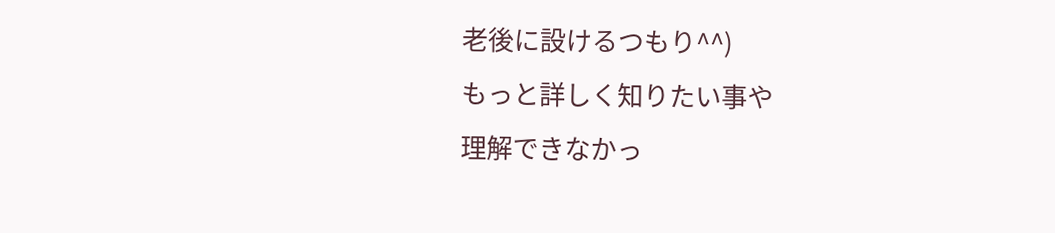老後に設けるつもり^^)
もっと詳しく知りたい事や
理解できなかっ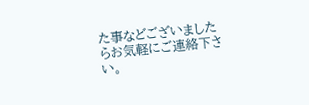た事などございましたらお気軽にご連絡下さい。